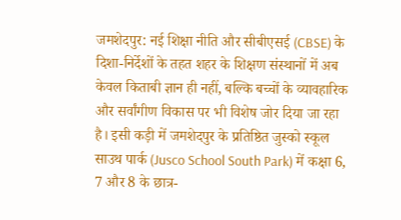जमशेदपुर: नई शिक्षा नीति और सीबीएसई (CBSE) के दिशा-निर्देशों के तहत शहर के शिक्षण संस्थानों में अब केवल किताबी ज्ञान ही नहीं, बल्कि बच्चों के व्यावहारिक और सर्वांगीण विकास पर भी विशेष जोर दिया जा रहा है। इसी कड़ी में जमशेदपुर के प्रतिष्ठित जुस्को स्कूल साउथ पार्क (Jusco School South Park) में कक्षा 6, 7 और 8 के छात्र-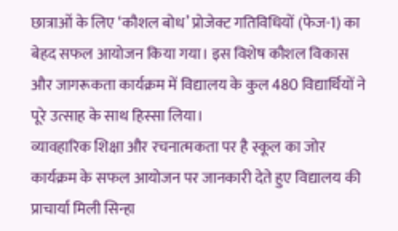छात्राओं के लिए ‘कौशल बोध’ प्रोजेक्ट गतिविधियों (फेज-1) का बेहद सफल आयोजन किया गया। इस विशेष कौशल विकास और जागरूकता कार्यक्रम में विद्यालय के कुल 480 विद्यार्थियों ने पूरे उत्साह के साथ हिस्सा लिया।
व्यावहारिक शिक्षा और रचनात्मकता पर है स्कूल का जोर
कार्यक्रम के सफल आयोजन पर जानकारी देते हुए विद्यालय की प्राचार्या मिली सिन्हा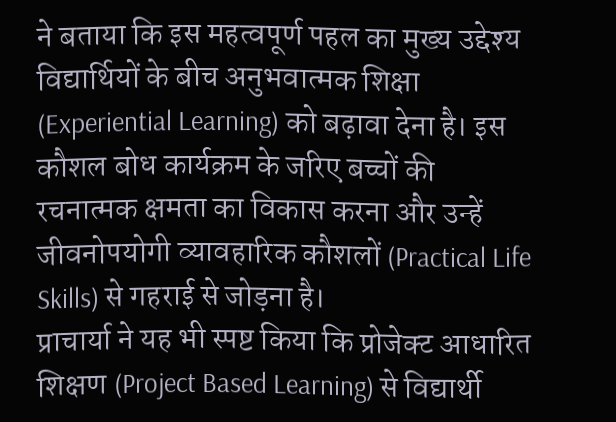ने बताया कि इस महत्वपूर्ण पहल का मुख्य उद्देश्य विद्यार्थियों के बीच अनुभवात्मक शिक्षा (Experiential Learning) को बढ़ावा देना है। इस कौशल बोध कार्यक्रम के जरिए बच्चों की रचनात्मक क्षमता का विकास करना और उन्हें जीवनोपयोगी व्यावहारिक कौशलों (Practical Life Skills) से गहराई से जोड़ना है।
प्राचार्या ने यह भी स्पष्ट किया कि प्रोजेक्ट आधारित शिक्षण (Project Based Learning) से विद्यार्थी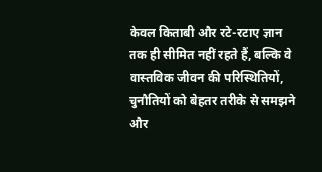केवल किताबी और रटे-रटाए ज्ञान तक ही सीमित नहीं रहते हैं, बल्कि वे वास्तविक जीवन की परिस्थितियों, चुनौतियों को बेहतर तरीके से समझने और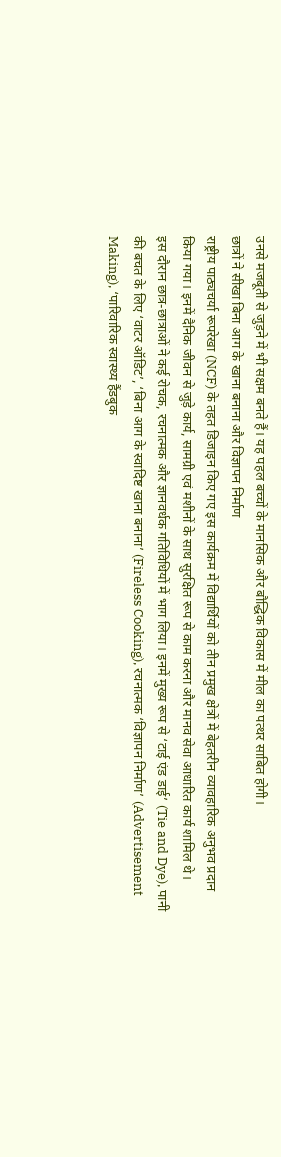उनसे मजबूती से जुड़ने में भी सक्षम बनते हैं। यह पहल बच्चों के मानसिक और बौद्धिक विकास में मील का पत्थर साबित होगी।
छात्रों ने सीखा बिना आग के खाना बनाना और विज्ञापन निर्माण
राष्ट्रीय पाठ्यचर्या रूपरेखा (NCF) के तहत डिजाइन किए गए इस कार्यक्रम में विद्यार्थियों को तीन प्रमुख क्षेत्रों में बेहतरीन व्यावहारिक अनुभव प्रदान किया गया। इनमें दैनिक जीवन से जुड़े कार्य, सामग्री एवं मशीनों के साथ सुरक्षित रूप से काम करना और मानव सेवा आधारित कार्य शामिल थे।
इस दौरान छात्र-छात्राओं ने कई रोचक, रचनात्मक और ज्ञानवर्धक गतिविधियों में भाग लिया। इनमें मुख्य रूप से ‘टाई एंड डाई’ (Tie and Dye), पानी की बचत के लिए ‘वाटर ऑडिट’, ‘बिना आग के स्वादिष्ट खाना बनाना’ (Fireless Cooking), रचनात्मक ‘विज्ञापन निर्माण’ (Advertisement Making), ‘पारिवारिक स्वास्थ्य हैंडबुक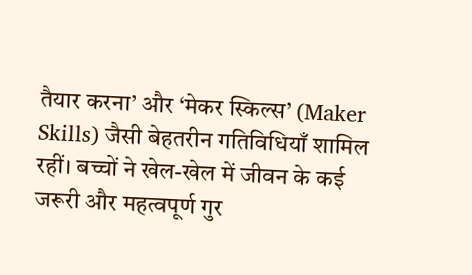तैयार करना’ और ‘मेकर स्किल्स’ (Maker Skills) जैसी बेहतरीन गतिविधियाँ शामिल रहीं। बच्चों ने खेल-खेल में जीवन के कई जरूरी और महत्वपूर्ण गुर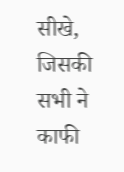सीखे, जिसकी सभी ने काफी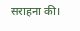सराहना की।